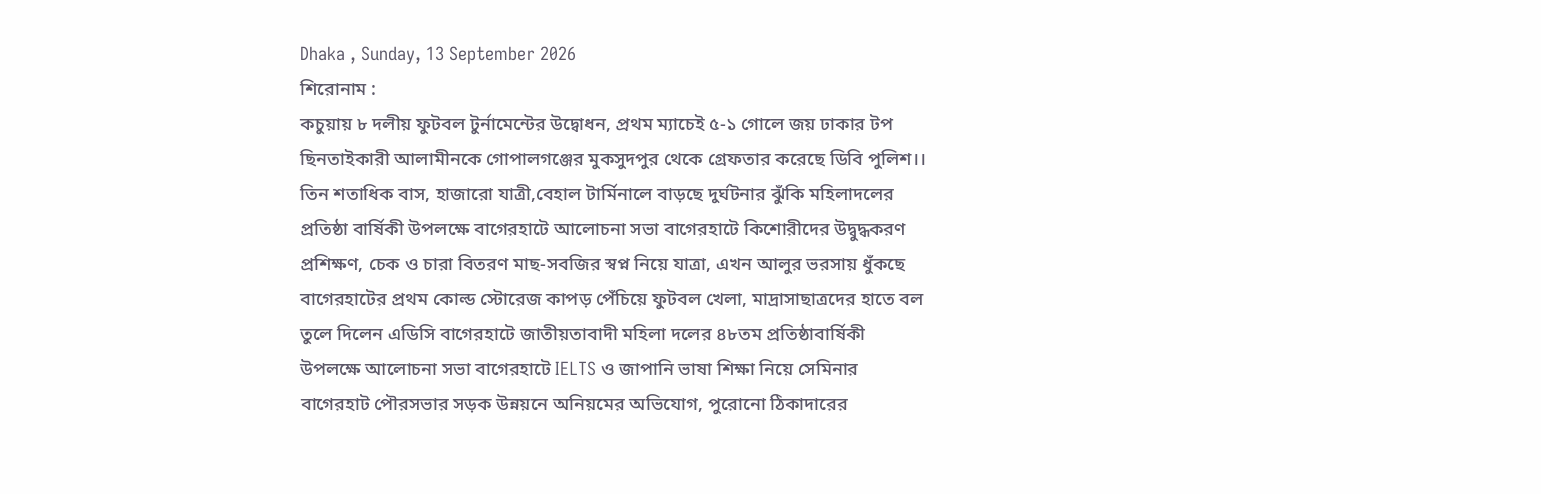Dhaka , Sunday, 13 September 2026
শিরোনাম :
কচুয়ায় ৮ দলীয় ফুটবল টুর্নামেন্টের উদ্বোধন, প্রথম ম্যাচেই ৫-১ গোলে জয় ঢাকার টপ ছিনতাইকারী আলামীনকে গোপালগঞ্জের মুকসুদপুর থেকে গ্রেফতার করেছে ডিবি পুলিশ।। তিন শতাধিক বাস, হাজারো যাত্রী,বেহাল টার্মিনালে বাড়ছে দুর্ঘটনার ঝুঁকি মহিলাদলের প্রতিষ্ঠা বার্ষিকী উপলক্ষে বাগেরহাটে আলোচনা সভা বাগেরহাটে কিশোরীদের উদ্বুদ্ধকরণ প্রশিক্ষণ, চেক ও চারা বিতরণ মাছ-সবজির স্বপ্ন নিয়ে যাত্রা, এখন আলুর ভরসায় ধুঁকছে বাগেরহাটের প্রথম কোল্ড স্টোরেজ কাপড় পেঁচিয়ে ফুটবল খেলা, মাদ্রাসাছাত্রদের হাতে বল তুলে দিলেন এডিসি বাগেরহাটে জাতীয়তাবাদী মহিলা দলের ৪৮তম প্রতিষ্ঠাবার্ষিকী উপলক্ষে আলোচনা সভা বাগেরহাটে IELTS ও জাপানি ভাষা শিক্ষা নিয়ে সেমিনার বাগেরহাট পৌরসভার সড়ক উন্নয়নে অনিয়মের অভিযোগ, পুরোনো ঠিকাদারের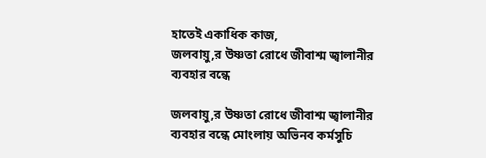হাতেই একাধিক কাজ,
জলবায়ু,র উষ্ণতা রোধে জীবাশ্ম জ্বালানীর ব্যবহার বন্ধে

জলবায়ু,র উষ্ণতা রোধে জীবাশ্ম জ্বালানীর ব্যবহার বন্ধে মোংলায় অভিনব কর্মসুচি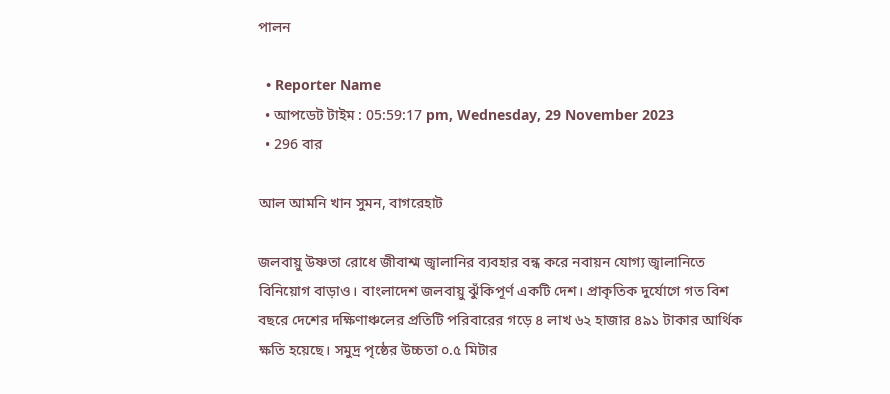পালন

  • Reporter Name
  • আপডেট টাইম : 05:59:17 pm, Wednesday, 29 November 2023
  • 296 বার

আল আমনি খান সুমন, বাগরেহাট

জলবায়ু উষ্ণতা রোধে জীবাশ্ম জ্বালানির ব্যবহার বন্ধ করে নবায়ন যোগ্য জ্বালানিতে বিনিয়োগ বাড়াও। বাংলাদেশ জলবায়ু ঝুঁকিপূর্ণ একটি দেশ। প্রাকৃতিক দুর্যোগে গত বিশ বছরে দেশের দক্ষিণাঞ্চলের প্রতিটি পরিবারের গড়ে ৪ লাখ ৬২ হাজার ৪৯১ টাকার আর্থিক ক্ষতি হয়েছে। সমুদ্র পৃষ্ঠের উচ্চতা ০.৫ মিটার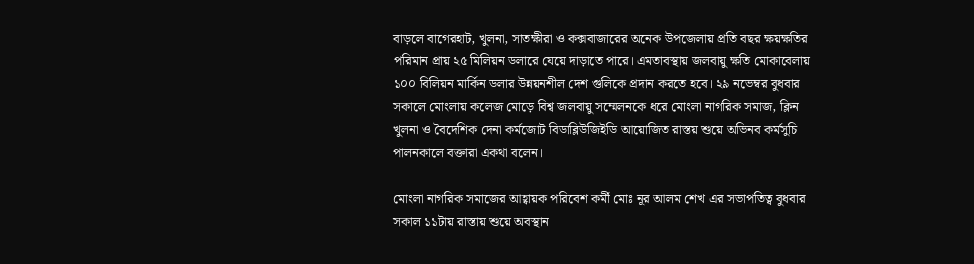বাড়লে বাগেরহাট, খুলনা, সাতক্ষীরা ও কক্সবাজারের অনেক উপজেলায় প্রতি বছর ক্ষয়ক্ষতির পরিমান প্রায় ২৫ মিলিয়ন ডলারে যেয়ে দাড়াতে পারে। এমতাবস্থায় জলবায়ু ক্ষতি মোকাবেলায় ১০০ বিলিয়ন মার্কিন ডলার উন্নয়নশীল দেশ গুলিকে প্রদান করতে হবে। ২৯ নভেম্বর বুধবার সকালে মোংলায় কলেজ মোড়ে বিশ্ব জলবায়ু সম্মেলনকে ধরে মোংলা নাগরিক সমাজ, ক্লিন খুলনা ও বৈদেশিক দেনা কর্মজোট বিডাব্লিউজিইডি আয়োজিত রাস্তয় শুয়ে অভিনব কর্মসুচি পালনকালে বক্তারা একথা বলেন।

মোংলা নাগরিক সমাজের আহ্বায়ক পরিবেশ কর্মী মোঃ নূর আলম শেখ এর সভাপতিত্ব বুধবার সকাল ১১টায় রাস্তায় শুয়ে অবস্থান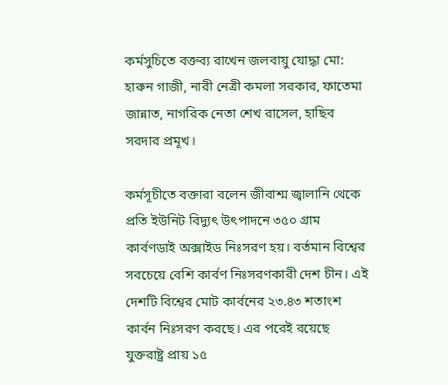কর্মসুচিতে বক্তব্য রাখেন জলবায়ু যোদ্ধা মো: হারুন গাজী, নারী নেত্রী কমলা সরকার, ফাতেমা জান্নাত, নাগরিক নেতা শেখ রাসেল, হাছিব সরদার প্রমূখ।

কর্মসূচীতে বক্তারা বলেন জীবাশ্ম জ্বালানি থেকে প্রতি ইউনিট বিদ্যুৎ উৎপাদনে ৩৫০ গ্রাম কার্বণডাই অক্সাইড নিঃসরণ হয়। বর্তমান বিশ্বের সবচেয়ে বেশি কার্বণ নিঃসরণকারী দেশ চীন। এই দেশটি বিশ্বের মোট কার্বনের ২৩.৪৩ শতাংশ কার্বন নিঃসরণ করছে। এর পরেই রয়েছে যুক্তরাষ্ট্র প্রায় ১৫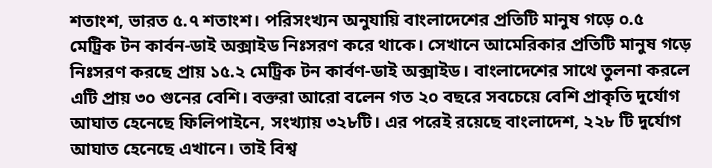শতাংশ, ভারত ৫.৭ শতাংশ। পরিসংখ্যন অনুযায়ি বাংলাদেশের প্রতিটি মানুষ গড়ে ০.৫ মেট্রিক টন কার্বন-ডাই অক্সাইড নিঃসরণ করে থাকে। সেখানে আমেরিকার প্রতিটি মানুষ গড়ে নিঃসরণ করছে প্রায় ১৫.২ মেট্রিক টন কার্বণ-ডাই অক্সাইড। বাংলাদেশের সাথে তুলনা করলে এটি প্রায় ৩০ গুনের বেশি। বক্তরা আরো বলেন গত ২০ বছরে সবচেয়ে বেশি প্রাকৃতি দুর্যোগ আঘাত হেনেছে ফিলিপাইনে, সংখ্যায় ৩২৮টি। এর পরেই রয়েছে বাংলাদেশ, ২২৮ টি দুর্যোগ আঘাত হেনেছে এখানে। তাই বিশ্ব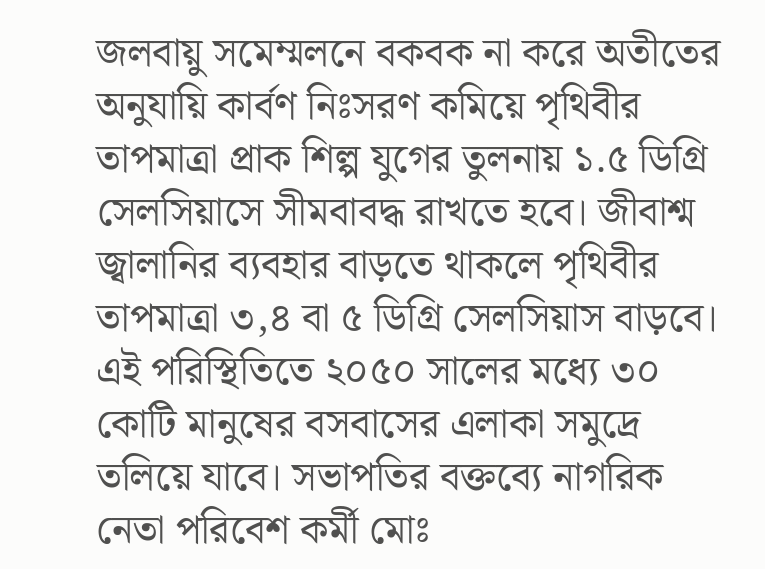জলবায়ু সমেম্মলনে বকবক না করে অতীতের অনুযায়ি কার্বণ নিঃসরণ কমিয়ে পৃথিবীর তাপমাত্রা প্রাক শিল্প যুগের তুলনায় ১.৫ ডিগ্রি সেলসিয়াসে সীমবাবদ্ধ রাখতে হবে। জীবাশ্ম জ্বালানির ব্যবহার বাড়তে থাকলে পৃথিবীর তাপমাত্রা ৩,৪ বা ৫ ডিগ্রি সেলসিয়াস বাড়বে। এই পরিস্থিতিতে ২০৫০ সালের মধ্যে ৩০ কোটি মানুষের বসবাসের এলাকা সমুদ্রে তলিয়ে যাবে। সভাপতির বক্তব্যে নাগরিক নেতা পরিবেশ কর্মী মোঃ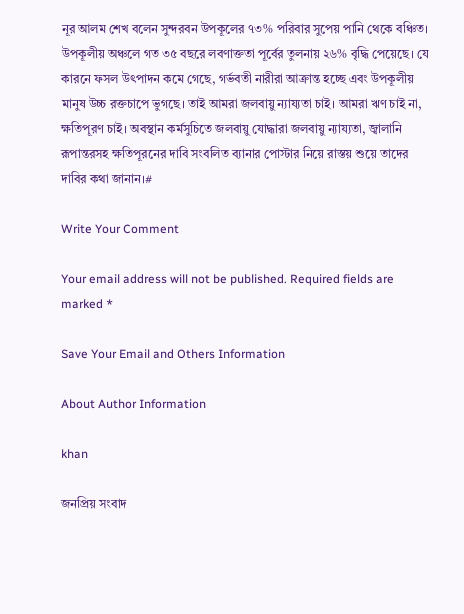নূর আলম শেখ বলেন সুন্দরবন উপকূলের ৭৩% পরিবার সুপেয় পানি থেকে বঞ্চিত। উপকূলীয় অঞ্চলে গত ৩৫ বছরে লবণাক্ততা পূর্বের তুলনায় ২৬% বৃদ্ধি পেয়েছে। যে কারনে ফসল উৎপাদন কমে গেছে, গর্ভবতী নারীরা আক্রান্ত হচ্ছে এবং উপকূলীয় মানুষ উচ্চ রক্তচাপে ভুগছে। তাই আমরা জলবায়ু ন্যায্যতা চাই। আমরা ঋণ চাই না, ক্ষতিপূরণ চাই। অবস্থান কর্মসুচিতে জলবায়ু যোদ্ধারা জলবায়ু ন্যায্যতা, জ্বালানি রূপান্তরসহ ক্ষতিপূরনের দাবি সংবলিত ব্যানার পোস্টার নিয়ে রাস্তয় শুয়ে তাদের দাবির কথা জানান।#

Write Your Comment

Your email address will not be published. Required fields are marked *

Save Your Email and Others Information

About Author Information

khan

জনপ্রিয় সংবাদ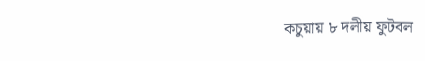কচুয়ায় ৮ দলীয় ফুটবল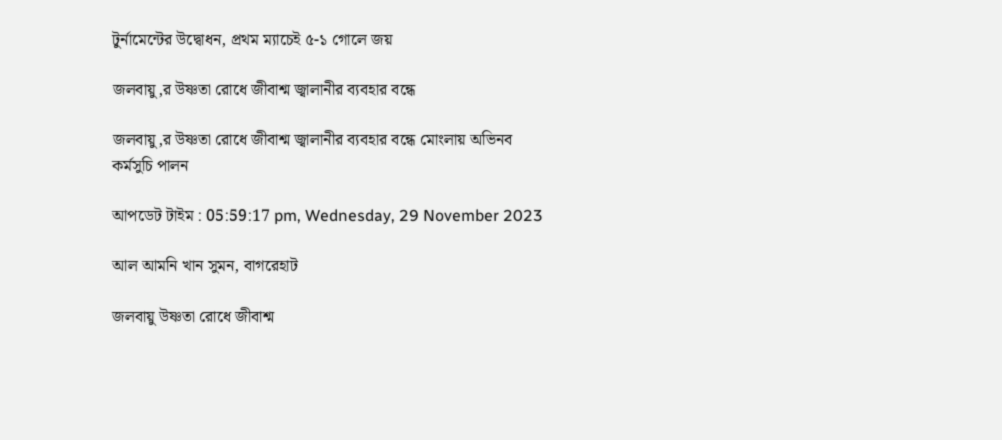টুর্নামেন্টের উদ্বোধন, প্রথম ম্যাচেই ৫-১ গোলে জয়

জলবায়ু,র উষ্ণতা রোধে জীবাশ্ম জ্বালানীর ব্যবহার বন্ধে

জলবায়ু,র উষ্ণতা রোধে জীবাশ্ম জ্বালানীর ব্যবহার বন্ধে মোংলায় অভিনব কর্মসুচি পালন

আপডেট টাইম : 05:59:17 pm, Wednesday, 29 November 2023

আল আমনি খান সুমন, বাগরেহাট

জলবায়ু উষ্ণতা রোধে জীবাশ্ম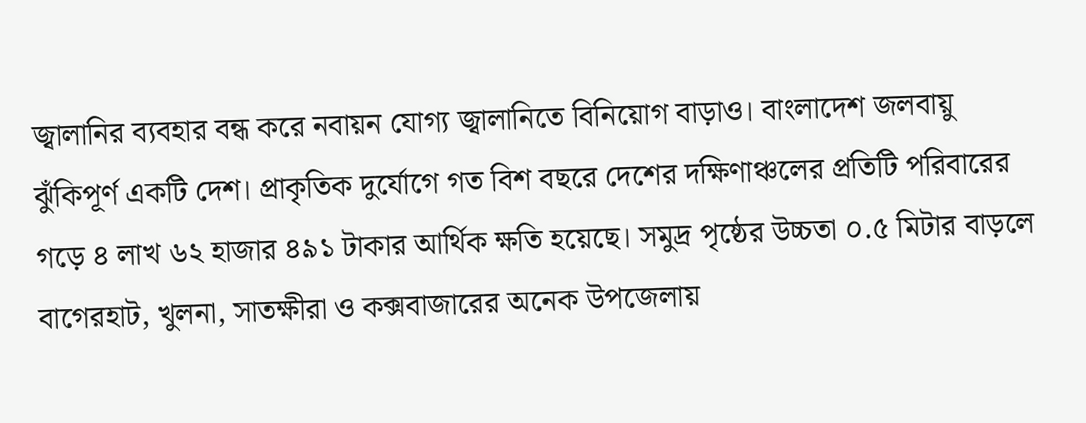জ্বালানির ব্যবহার বন্ধ করে নবায়ন যোগ্য জ্বালানিতে বিনিয়োগ বাড়াও। বাংলাদেশ জলবায়ু ঝুঁকিপূর্ণ একটি দেশ। প্রাকৃতিক দুর্যোগে গত বিশ বছরে দেশের দক্ষিণাঞ্চলের প্রতিটি পরিবারের গড়ে ৪ লাখ ৬২ হাজার ৪৯১ টাকার আর্থিক ক্ষতি হয়েছে। সমুদ্র পৃষ্ঠের উচ্চতা ০.৫ মিটার বাড়লে বাগেরহাট, খুলনা, সাতক্ষীরা ও কক্সবাজারের অনেক উপজেলায়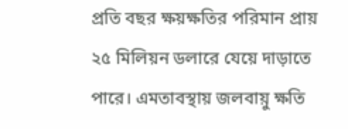প্রতি বছর ক্ষয়ক্ষতির পরিমান প্রায় ২৫ মিলিয়ন ডলারে যেয়ে দাড়াতে পারে। এমতাবস্থায় জলবায়ু ক্ষতি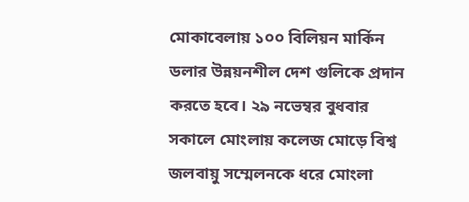মোকাবেলায় ১০০ বিলিয়ন মার্কিন ডলার উন্নয়নশীল দেশ গুলিকে প্রদান করতে হবে। ২৯ নভেম্বর বুধবার সকালে মোংলায় কলেজ মোড়ে বিশ্ব জলবায়ু সম্মেলনকে ধরে মোংলা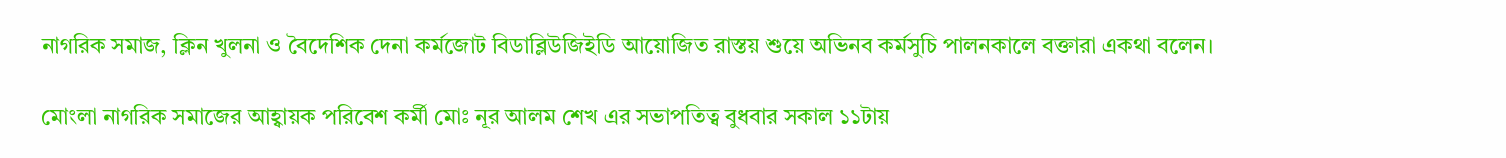নাগরিক সমাজ, ক্লিন খুলনা ও বৈদেশিক দেনা কর্মজোট বিডাব্লিউজিইডি আয়োজিত রাস্তয় শুয়ে অভিনব কর্মসুচি পালনকালে বক্তারা একথা বলেন।

মোংলা নাগরিক সমাজের আহ্বায়ক পরিবেশ কর্মী মোঃ নূর আলম শেখ এর সভাপতিত্ব বুধবার সকাল ১১টায়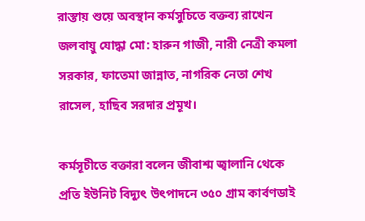রাস্তায় শুয়ে অবস্থান কর্মসুচিতে বক্তব্য রাখেন জলবায়ু যোদ্ধা মো: হারুন গাজী, নারী নেত্রী কমলা সরকার, ফাতেমা জান্নাত, নাগরিক নেতা শেখ রাসেল, হাছিব সরদার প্রমূখ।

কর্মসূচীতে বক্তারা বলেন জীবাশ্ম জ্বালানি থেকে প্রতি ইউনিট বিদ্যুৎ উৎপাদনে ৩৫০ গ্রাম কার্বণডাই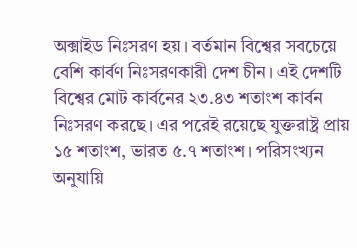অক্সাইড নিঃসরণ হয়। বর্তমান বিশ্বের সবচেয়ে বেশি কার্বণ নিঃসরণকারী দেশ চীন। এই দেশটি বিশ্বের মোট কার্বনের ২৩.৪৩ শতাংশ কার্বন নিঃসরণ করছে। এর পরেই রয়েছে যুক্তরাষ্ট্র প্রায় ১৫ শতাংশ, ভারত ৫.৭ শতাংশ। পরিসংখ্যন অনুযায়ি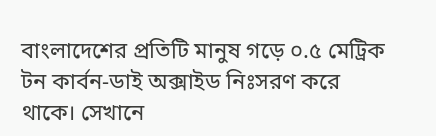বাংলাদেশের প্রতিটি মানুষ গড়ে ০.৫ মেট্রিক টন কার্বন-ডাই অক্সাইড নিঃসরণ করে থাকে। সেখানে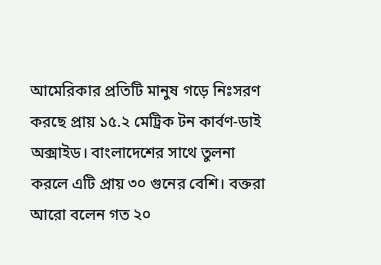আমেরিকার প্রতিটি মানুষ গড়ে নিঃসরণ করছে প্রায় ১৫.২ মেট্রিক টন কার্বণ-ডাই অক্সাইড। বাংলাদেশের সাথে তুলনা করলে এটি প্রায় ৩০ গুনের বেশি। বক্তরা আরো বলেন গত ২০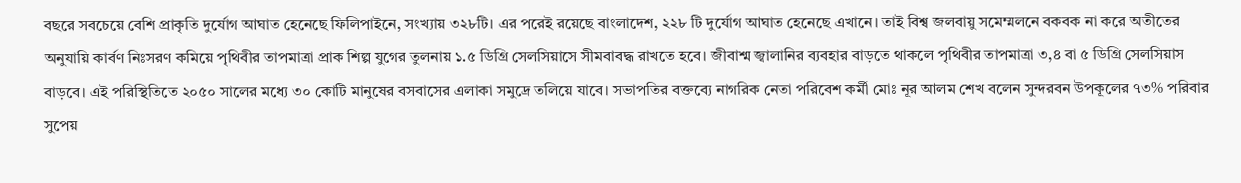বছরে সবচেয়ে বেশি প্রাকৃতি দুর্যোগ আঘাত হেনেছে ফিলিপাইনে, সংখ্যায় ৩২৮টি। এর পরেই রয়েছে বাংলাদেশ, ২২৮ টি দুর্যোগ আঘাত হেনেছে এখানে। তাই বিশ্ব জলবায়ু সমেম্মলনে বকবক না করে অতীতের অনুযায়ি কার্বণ নিঃসরণ কমিয়ে পৃথিবীর তাপমাত্রা প্রাক শিল্প যুগের তুলনায় ১.৫ ডিগ্রি সেলসিয়াসে সীমবাবদ্ধ রাখতে হবে। জীবাশ্ম জ্বালানির ব্যবহার বাড়তে থাকলে পৃথিবীর তাপমাত্রা ৩,৪ বা ৫ ডিগ্রি সেলসিয়াস বাড়বে। এই পরিস্থিতিতে ২০৫০ সালের মধ্যে ৩০ কোটি মানুষের বসবাসের এলাকা সমুদ্রে তলিয়ে যাবে। সভাপতির বক্তব্যে নাগরিক নেতা পরিবেশ কর্মী মোঃ নূর আলম শেখ বলেন সুন্দরবন উপকূলের ৭৩% পরিবার সুপেয়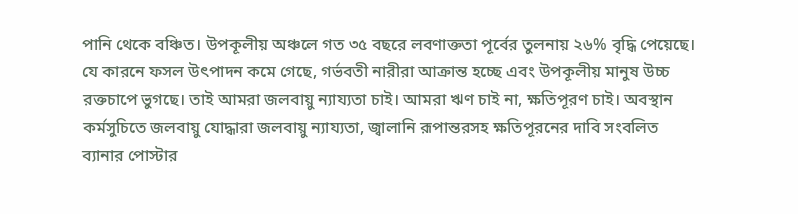পানি থেকে বঞ্চিত। উপকূলীয় অঞ্চলে গত ৩৫ বছরে লবণাক্ততা পূর্বের তুলনায় ২৬% বৃদ্ধি পেয়েছে। যে কারনে ফসল উৎপাদন কমে গেছে, গর্ভবতী নারীরা আক্রান্ত হচ্ছে এবং উপকূলীয় মানুষ উচ্চ রক্তচাপে ভুগছে। তাই আমরা জলবায়ু ন্যায্যতা চাই। আমরা ঋণ চাই না, ক্ষতিপূরণ চাই। অবস্থান কর্মসুচিতে জলবায়ু যোদ্ধারা জলবায়ু ন্যায্যতা, জ্বালানি রূপান্তরসহ ক্ষতিপূরনের দাবি সংবলিত ব্যানার পোস্টার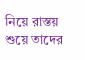নিয়ে রাস্তয় শুয়ে তাদের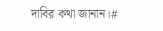দাবির কথা জানান।#